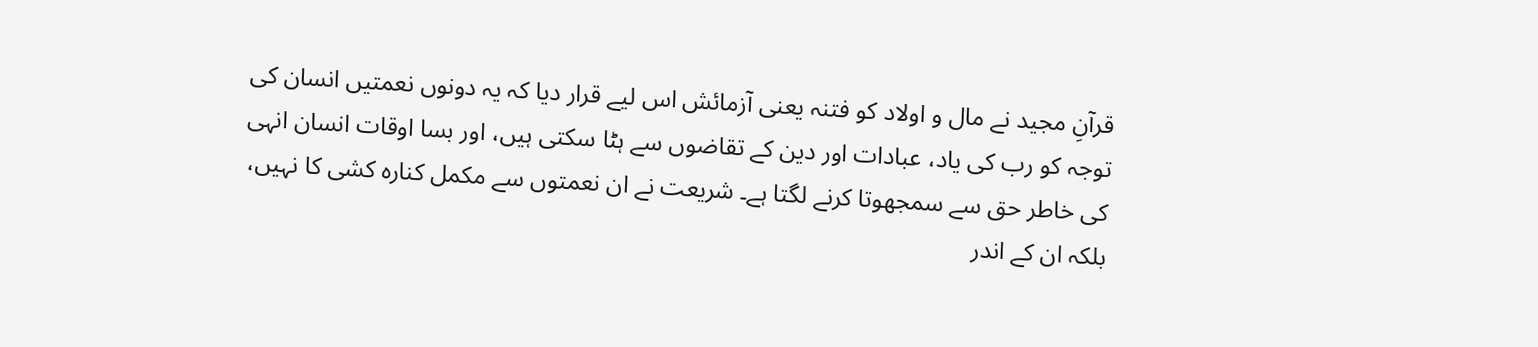قرآنِ مجید نے مال و اولاد کو فتنہ یعنی آزمائش اس لیے قرار دیا کہ یہ دونوں نعمتیں انسان کی توجہ کو رب کی یاد، عبادات اور دین کے تقاضوں سے ہٹا سکتی ہیں، اور بسا اوقات انسان انہی کی خاطر حق سے سمجھوتا کرنے لگتا ہے۔ شریعت نے ان نعمتوں سے مکمل کنارہ کشی کا نہیں، بلکہ ان کے اندر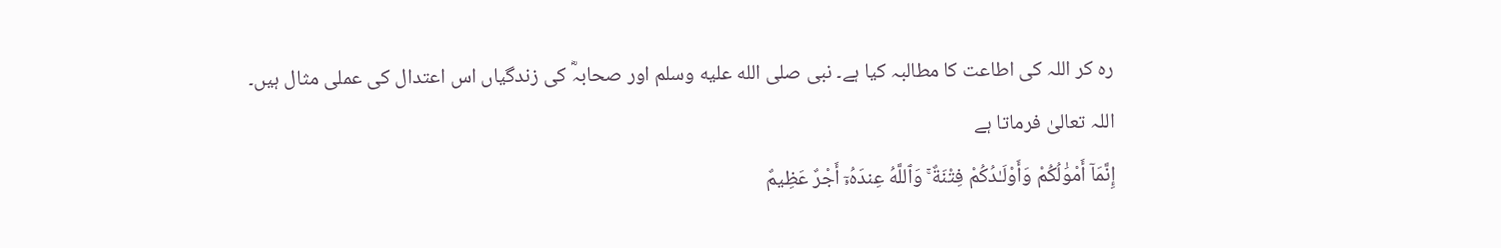رہ کر اللہ کی اطاعت کا مطالبہ کیا ہے۔ نبی صلى الله عليه وسلم اور صحابہؓ کی زندگیاں اس اعتدال کی عملی مثال ہیں۔
اللہ تعالیٰ فرماتا ہے
إِنَّمَآ أَمْوَٰلُكُمْ وَأَوْلَـٰدُكُمْ فِتْنَةٌ ۚ وَٱللَّهُ عِندَهُۥٓ أَجْرٌ عَظِيمٌ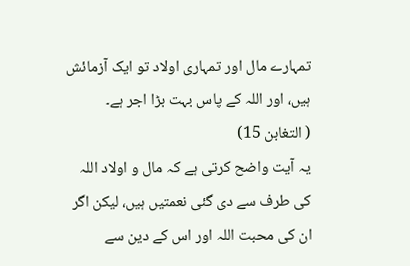تمہارے مال اور تمہاری اولاد تو ایک آزمائش ہیں، اور اللہ کے پاس بہت بڑا اجر ہے۔
( التغابن 15)
یہ آیت واضح کرتی ہے کہ مال و اولاد اللہ کی طرف سے دی گئی نعمتیں ہیں، لیکن اگر ان کی محبت اللہ اور اس کے دین سے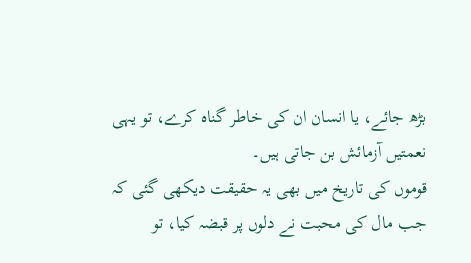بڑھ جائے، یا انسان ان کی خاطر گناہ کرے، تو یہی نعمتیں آزمائش بن جاتی ہیں۔
قوموں کی تاریخ میں بھی یہ حقیقت دیکھی گئی کہ جب مال کی محبت نے دلوں پر قبضہ کیا، تو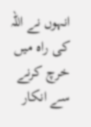انہوں نے اللہ کی راہ میں خرچ کرنے سے انکار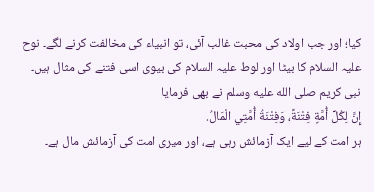کیا؛ اور جب اولاد کی محبت غالب آئی، تو انبیاء کی مخالفت کرنے لگے۔ نوح علیہ السلام کا بیٹا اور لوط علیہ السلام کی بیوی اسی فتنے کی مثال ہیں۔
نبی کریم صلى الله عليه وسلم نے بھی فرمایا
إِنَّ لِكُلِّ أُمَّةٍ فِتْنَةً، وَفِتْنَةُ أُمَّتِي الْمَالُ.
ہر امت کے لیے ایک آزمائش رہی ہے، اور میری امت کی آزمائش مال ہے۔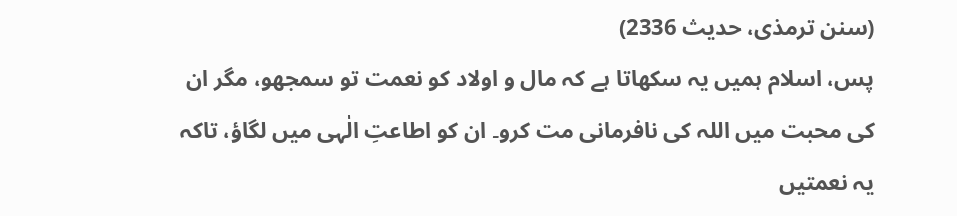(سنن ترمذی، حدیث 2336)
پس، اسلام ہمیں یہ سکھاتا ہے کہ مال و اولاد کو نعمت تو سمجھو، مگر ان کی محبت میں اللہ کی نافرمانی مت کرو۔ ان کو اطاعتِ الٰہی میں لگاؤ، تاکہ یہ نعمتیں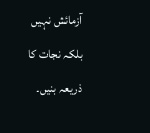آزمائش نہیں بلکہ نجات کا ذریعہ بنیں۔